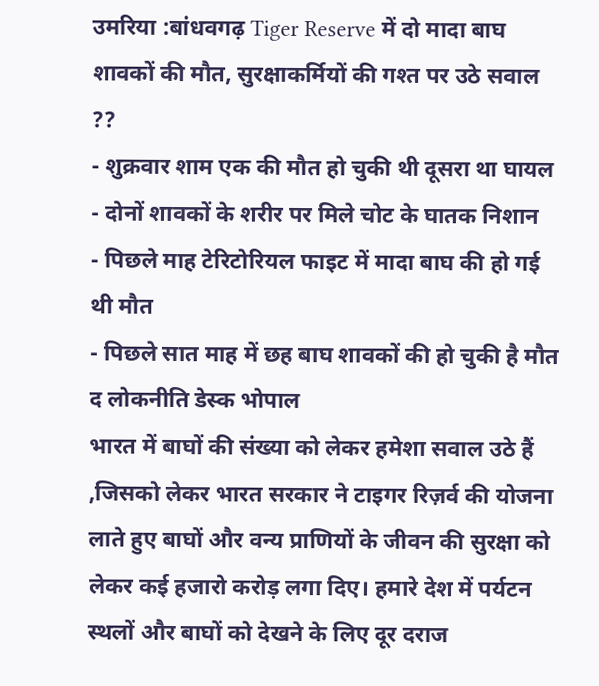उमरिया :बांधवगढ़ Tiger Reserve में दो मादा बाघ शावकों की मौत, सुरक्षाकर्मियों की गश्त पर उठे सवाल ??
- शुक्रवार शाम एक की मौत हो चुकी थी दूसरा था घायल
- दोनों शावकों के शरीर पर मिले चोट के घातक निशान
- पिछले माह टेरिटोरियल फाइट में मादा बाघ की हो गई थी मौत
- पिछले सात माह में छह बाघ शावकों की हो चुकी है मौत
द लोकनीति डेस्क भोपाल
भारत में बाघों की संख्या को लेकर हमेशा सवाल उठे हैं ,जिसको लेकर भारत सरकार ने टाइगर रिज़र्व की योजना लाते हुए बाघों और वन्य प्राणियों के जीवन की सुरक्षा को लेकर कई हजारो करोड़ लगा दिए। हमारे देश में पर्यटन स्थलों और बाघों को देखने के लिए दूर दराज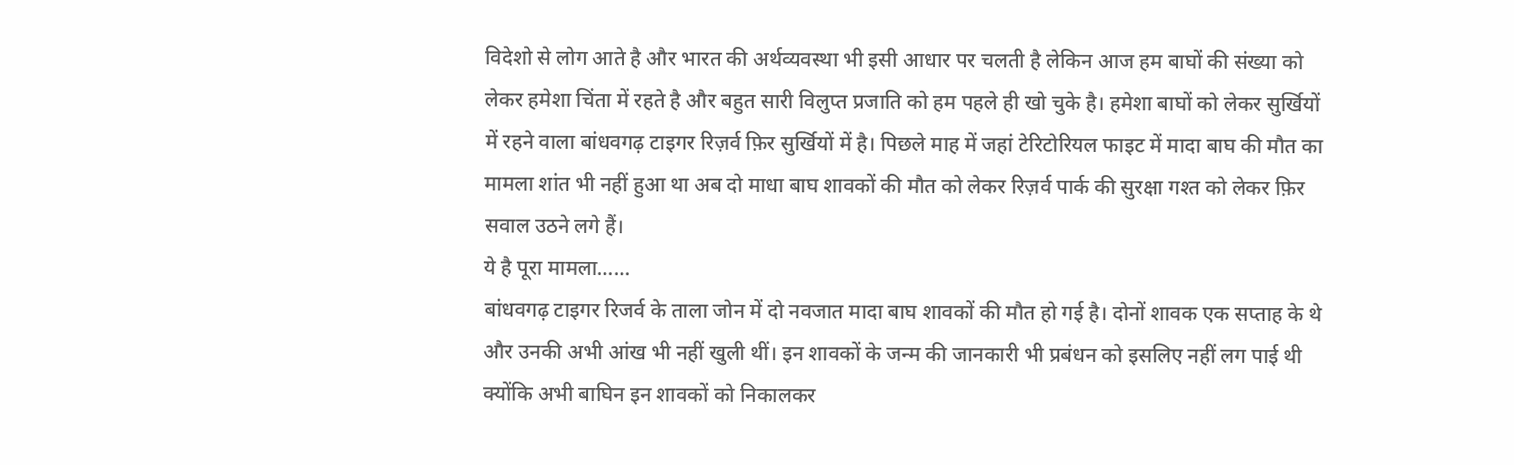विदेशो से लोग आते है और भारत की अर्थव्यवस्था भी इसी आधार पर चलती है लेकिन आज हम बाघों की संख्या को लेकर हमेशा चिंता में रहते है और बहुत सारी विलुप्त प्रजाति को हम पहले ही खो चुके है। हमेशा बाघों को लेकर सुर्खियों में रहने वाला बांधवगढ़ टाइगर रिज़र्व फ़िर सुर्खियों में है। पिछले माह में जहां टेरिटोरियल फाइट में मादा बाघ की मौत का मामला शांत भी नहीं हुआ था अब दो माधा बाघ शावकों की मौत को लेकर रिज़र्व पार्क की सुरक्षा गश्त को लेकर फ़िर सवाल उठने लगे हैं।
ये है पूरा मामला……
बांधवगढ़ टाइगर रिजर्व के ताला जोन में दो नवजात मादा बाघ शावकों की मौत हो गई है। दोनों शावक एक सप्ताह के थे और उनकी अभी आंख भी नहीं खुली थीं। इन शावकों के जन्म की जानकारी भी प्रबंधन को इसलिए नहीं लग पाई थी क्योंकि अभी बाघिन इन शावकों को निकालकर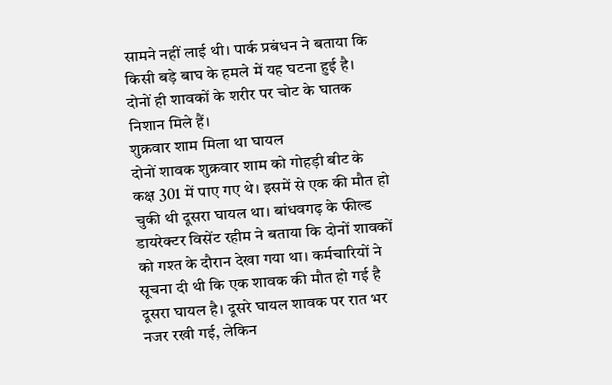सामने नहीं लाई थी। पार्क प्रबंधन ने बताया कि किसी बड़े बाघ के हमले में यह घटना हुई है। दोनों ही शावकों के शरीर पर चोट के घातक निशान मिले हैं।
शुक्रवार शाम मिला था घायल
दोनों शावक शुक्रवार शाम को गोहड़ी बीट के कक्ष 301 में पाए गए थे। इसमें से एक की मौत हो चुकी थी दूसरा घायल था। बांधवगढ़ के फील्ड डायरेक्टर विसेंट रहीम ने बताया कि दोनों शावकों को गश्त के दौरान देखा गया था। कर्मचारियों ने सूचना दी थी कि एक शावक की मौत हो गई है दूसरा घायल है। दूसरे घायल शावक पर रात भर नजर रखी गई, लेकिन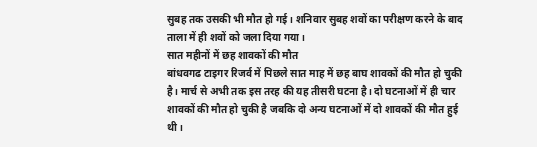सुबह तक उसकी भी मौत हो गई। शनिवार सुबह शवों का परीक्षण करने के बाद ताला में ही शवों को जला दिया गया।
सात महीनों में छह शावकों की मौत
बांधवगढ टाइगर रिजर्व में पिछले सात माह में छह बाघ शावकों की मौत हो चुकी है। मार्च से अभी तक इस तरह की यह तीसरी घटना है। दो घटनाओं में ही चार शावकों की मौत हो चुकी है जबकि दो अन्य घटनाओं में दो शावकों की मौत हुई थी।